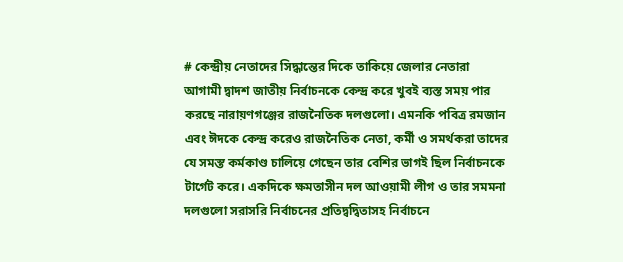# কেন্দ্রীয় নেতাদের সিদ্ধান্তের দিকে তাকিয়ে জেলার নেতারা
আগামী দ্বাদশ জাতীয় নির্বাচনকে কেন্দ্র করে খুবই ব্যস্ত সময় পার করছে নারায়ণগঞ্জের রাজনৈতিক দলগুলো। এমনকি পবিত্র রমজান এবং ঈদকে কেন্দ্র করেও রাজনৈতিক নেতা, কর্মী ও সমর্থকরা তাদের যে সমস্ত কর্মকাণ্ড চালিয়ে গেছেন তার বেশির ভাগই ছিল নির্বাচনকে টার্গেট করে। একদিকে ক্ষমতাসীন দল আওয়ামী লীগ ও তার সমমনা দলগুলো সরাসরি নির্বাচনের প্রতিদ্বদ্বিতাসহ নির্বাচনে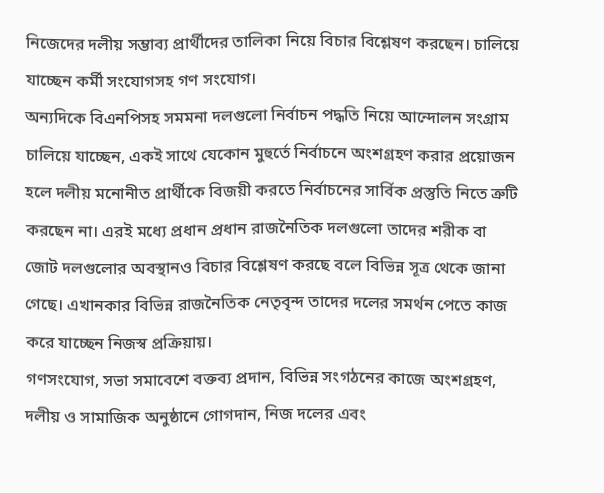নিজেদের দলীয় সম্ভাব্য প্রার্থীদের তালিকা নিয়ে বিচার বিশ্লেষণ করছেন। চালিয়ে যাচ্ছেন কর্মী সংযোগসহ গণ সংযোগ।
অন্যদিকে বিএনপিসহ সমমনা দলগুলো নির্বাচন পদ্ধতি নিয়ে আন্দোলন সংগ্রাম চালিয়ে যাচ্ছেন, একই সাথে যেকোন মুহুর্তে নির্বাচনে অংশগ্রহণ করার প্রয়োজন হলে দলীয় মনোনীত প্রার্থীকে বিজয়ী করতে নির্বাচনের সার্বিক প্রস্তুতি নিতে ত্রুটি করছেন না। এরই মধ্যে প্রধান প্রধান রাজনৈতিক দলগুলো তাদের শরীক বা জোট দলগুলোর অবস্থানও বিচার বিশ্লেষণ করছে বলে বিভিন্ন সূত্র থেকে জানা গেছে। এখানকার বিভিন্ন রাজনৈতিক নেতৃবৃন্দ তাদের দলের সমর্থন পেতে কাজ করে যাচ্ছেন নিজস্ব প্রক্রিয়ায়।
গণসংযোগ, সভা সমাবেশে বক্তব্য প্রদান, বিভিন্ন সংগঠনের কাজে অংশগ্রহণ, দলীয় ও সামাজিক অনুষ্ঠানে গোগদান, নিজ দলের এবং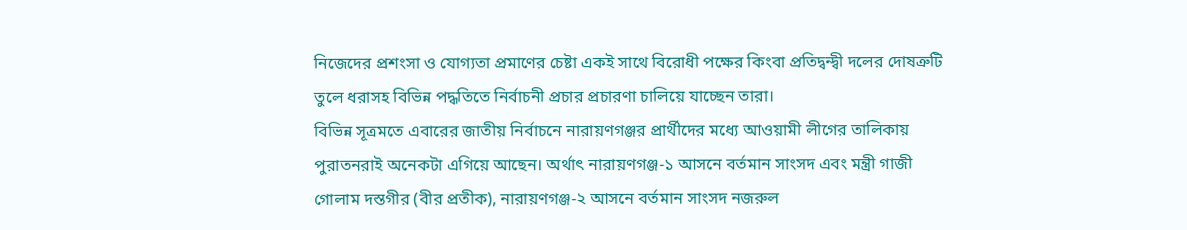নিজেদের প্রশংসা ও যোগ্যতা প্রমাণের চেষ্টা একই সাথে বিরোধী পক্ষের কিংবা প্রতিদ্বন্দ্বী দলের দোষত্রুটি তুলে ধরাসহ বিভিন্ন পদ্ধতিতে নির্বাচনী প্রচার প্রচারণা চালিয়ে যাচ্ছেন তারা।
বিভিন্ন সূত্রমতে এবারের জাতীয় নির্বাচনে নারায়ণগঞ্জর প্রার্থীদের মধ্যে আওয়ামী লীগের তালিকায় পুরাতনরাই অনেকটা এগিয়ে আছেন। অর্থাৎ নারায়ণগঞ্জ-১ আসনে বর্তমান সাংসদ এবং মন্ত্রী গাজী গোলাম দস্তগীর (বীর প্রতীক), নারায়ণগঞ্জ-২ আসনে বর্তমান সাংসদ নজরুল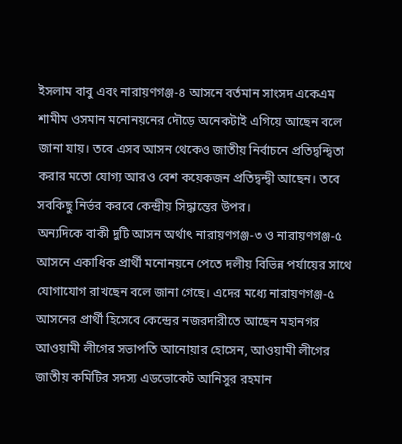ইসলাম বাবু এবং নারায়ণগঞ্জ-৪ আসনে বর্তমান সাংসদ একেএম শামীম ওসমান মনোনয়নের দৌড়ে অনেকটাই এগিয়ে আছেন বলে জানা যায়। তবে এসব আসন থেকেও জাতীয় নির্বাচনে প্রতিদ্বন্দ্বিতা করার মতো যোগ্য আরও বেশ কয়েকজন প্রতিদ্বন্দ্বী আছেন। তবে সবকিছু নির্ভর করবে কেন্দ্রীয় সিদ্ধান্তের উপর।
অন্যদিকে বাকী দুটি আসন অর্থাৎ নারায়ণগঞ্জ-৩ ও নারায়ণগঞ্জ-৫ আসনে একাধিক প্রার্থী মনোনয়নে পেতে দলীয় বিভিন্ন পর্যায়ের সাথে যোগাযোগ রাখছেন বলে জানা গেছে। এদের মধ্যে নারায়ণগঞ্জ-৫ আসনের প্রার্থী হিসেবে কেন্দ্রের নজরদারীতে আছেন মহানগর আওয়ামী লীগের সভাপতি আনোয়ার হোসেন, আওয়ামী লীগের জাতীয় কমিটির সদস্য এডভোকেট আনিসুর রহমান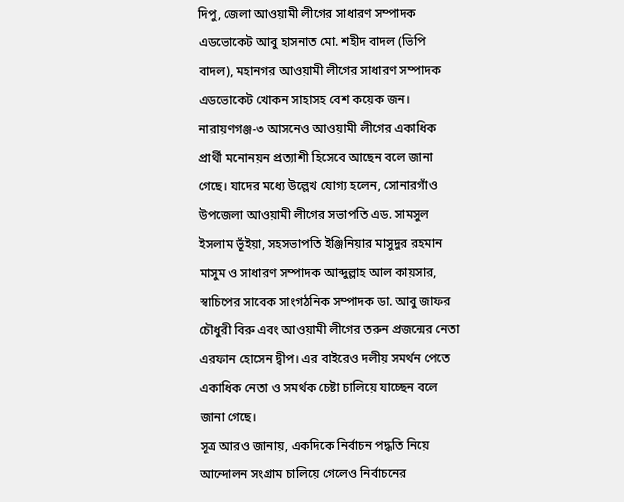দিপু, জেলা আওয়ামী লীগের সাধারণ সম্পাদক এডভোকেট আবু হাসনাত মো. শহীদ বাদল (ভিপি বাদল), মহানগর আওয়ামী লীগের সাধারণ সম্পাদক এডভোকেট খোকন সাহাসহ বেশ কয়েক জন।
নারায়ণগঞ্জ-৩ আসনেও আওয়ামী লীগের একাধিক প্রার্থী মনোনয়ন প্রত্যাশী হিসেবে আছেন বলে জানা গেছে। যাদের মধ্যে উল্লেখ যোগ্য হলেন, সোনারগাঁও উপজেলা আওয়ামী লীগের সভাপতি এড. সামসুল ইসলাম ভূঁইয়া, সহসভাপতি ইঞ্জিনিয়ার মাসুদুর রহমান মাসুম ও সাধারণ সম্পাদক আব্দুল্লাহ আল কায়সার, স্বাচিপের সাবেক সাংগঠনিক সম্পাদক ডা. আবু জাফর চৌধুরী বিরু এবং আওয়ামী লীগের তরুন প্রজন্মের নেতা এরফান হোসেন দ্বীপ। এর বাইরেও দলীয় সমর্থন পেতে একাধিক নেতা ও সমর্থক চেষ্টা চালিয়ে যাচ্ছেন বলে জানা গেছে।
সূত্র আরও জানায়, একদিকে নির্বাচন পদ্ধতি নিয়ে আন্দোলন সংগ্রাম চালিয়ে গেলেও নির্বাচনের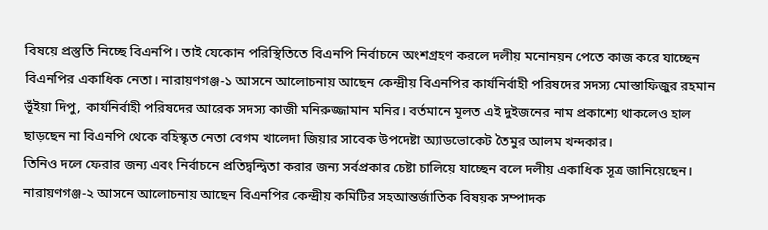বিষয়ে প্রস্তুতি নিচ্ছে বিএনপি। তাই যেকোন পরিস্থিতিতে বিএনপি নির্বাচনে অংশগ্রহণ করলে দলীয় মনোনয়ন পেতে কাজ করে যাচ্ছেন বিএনপির একাধিক নেতা। নারায়ণগঞ্জ-১ আসনে আলোচনায় আছেন কেন্দ্রীয় বিএনপির কার্যনির্বাহী পরিষদের সদস্য মোস্তাফিজুর রহমান ভূঁইয়া দিপু, কার্যনির্বাহী পরিষদের আরেক সদস্য কাজী মনিরুজ্জামান মনির। বর্তমানে মূলত এই দুইজনের নাম প্রকাশ্যে থাকলেও হাল ছাড়ছেন না বিএনপি থেকে বহিস্কৃত নেতা বেগম খালেদা জিয়ার সাবেক উপদেষ্টা অ্যাডভোকেট তৈমুর আলম খন্দকার।
তিনিও দলে ফেরার জন্য এবং নির্বাচনে প্রতিদ্বন্দ্বিতা করার জন্য সর্বপ্রকার চেষ্টা চালিয়ে যাচ্ছেন বলে দলীয় একাধিক সূত্র জানিয়েছেন। নারায়ণগঞ্জ-২ আসনে আলোচনায় আছেন বিএনপির কেন্দ্রীয় কমিটির সহআন্তর্জাতিক বিষয়ক সম্পাদক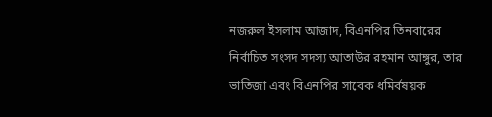নজরুল ইসলাম আজাদ, বিএনপির তিনবারের নির্বাচিত সংসদ সদস্য আতাউর রহমান আঙ্গুর, তার ভাতিজা এবং বিএনপির সাবেক ধমির্বষয়ক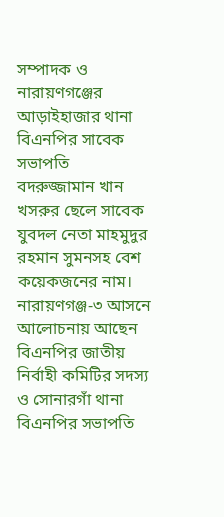সম্পাদক ও নারায়ণগঞ্জের আড়াইহাজার থানা বিএনপির সাবেক সভাপতি বদরুজ্জামান খান খসরুর ছেলে সাবেক যুবদল নেতা মাহমুদুর রহমান সুমনসহ বেশ কয়েকজনের নাম।
নারায়ণগঞ্জ-৩ আসনে আলোচনায় আছেন বিএনপির জাতীয় নির্বাহী কমিটির সদস্য ও সোনারগাঁ থানা বিএনপির সভাপতি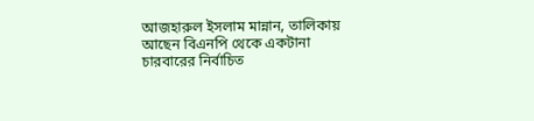আজহারুল ইসলাম মান্নান, তালিকায় আছেন বিএনপি থেকে একটানা চারবারের নির্বাচিত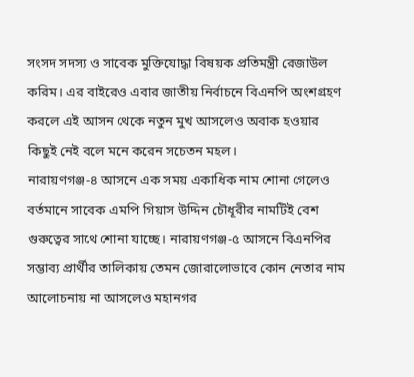সংসদ সদস্য ও সাবেক মুক্তিযোদ্ধা বিষয়ক প্রতিমন্ত্রী রেজাউল করিম। এর বাইরেও এবার জাতীয় নির্বাচনে বিএনপি অংশগ্রহণ করলে এই আসন থেকে নতুন মুখ আসলেও অবাক হওয়ার কিছুই নেই বলে মনে করেন সচেতন মহল।
নারায়ণগঞ্জ-৪ আসনে এক সময় একাধিক নাম শোনা গেলেও বর্তমানে সাবেক এমপি গিয়াস উদ্দিন চৌধূরীর নামটিই বেশ গুরুত্বের সাথে শোনা যাচ্ছে। নারায়ণগঞ্জ-৫ আসনে বিএনপির সম্ভাব্য প্রার্থীর তালিকায় তেমন জোরালোভাবে কোন নেতার নাম আলোচনায় না আসলেও মহানগর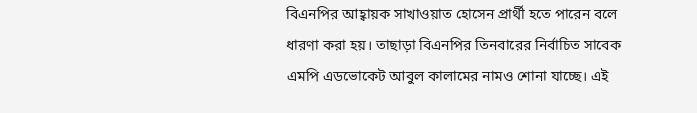বিএনপির আহ্বায়ক সাখাওয়াত হোসেন প্রার্থী হতে পারেন বলে ধারণা করা হয়। তাছাড়া বিএনপির তিনবারের নির্বাচিত সাবেক এমপি এডভোকেট আবুল কালামের নামও শোনা যাচ্ছে। এই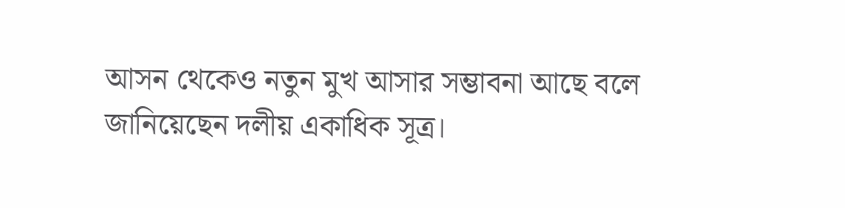আসন থেকেও নতুন মুখ আসার সম্ভাবনা আছে বলে জানিয়েছেন দলীয় একাধিক সূত্র।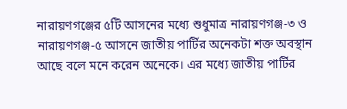নারায়ণগঞ্জের ৫টি আসনের মধ্যে শুধুমাত্র নারায়ণগঞ্জ-৩ ও নারায়ণগঞ্জ-৫ আসনে জাতীয় পার্টির অনেকটা শক্ত অবস্থান আছে বলে মনে করেন অনেকে। এর মধ্যে জাতীয় পার্টির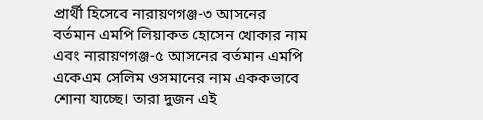প্রার্থী হিসেবে নারায়ণগঞ্জ-৩ আসনের বর্তমান এমপি লিয়াকত হোসেন খোকার নাম এবং নারায়ণগঞ্জ-৫ আসনের বর্তমান এমপি একেএম সেলিম ওসমানের নাম এককভাবে শোনা যাচ্ছে। তারা দুজন এই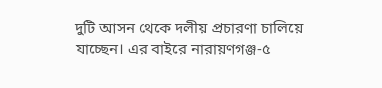দুটি আসন থেকে দলীয় প্রচারণা চালিয়ে যাচ্ছেন। এর বাইরে নারায়ণগঞ্জ-৫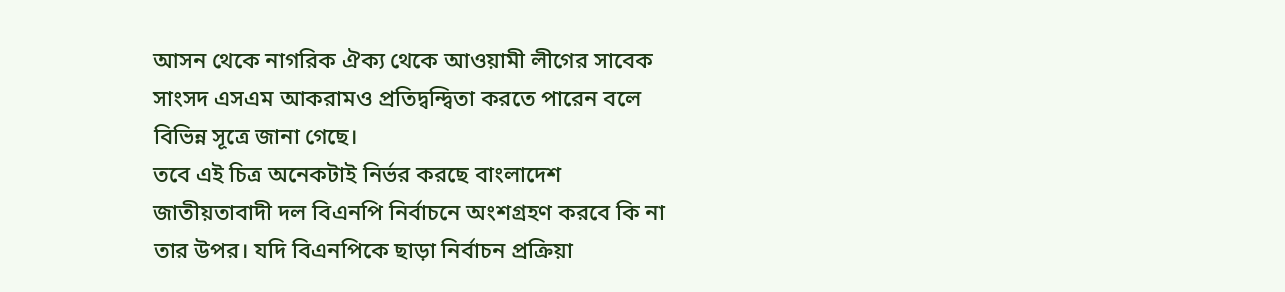আসন থেকে নাগরিক ঐক্য থেকে আওয়ামী লীগের সাবেক সাংসদ এসএম আকরামও প্রতিদ্বন্দ্বিতা করতে পারেন বলে বিভিন্ন সূত্রে জানা গেছে।
তবে এই চিত্র অনেকটাই নির্ভর করছে বাংলাদেশ জাতীয়তাবাদী দল বিএনপি নির্বাচনে অংশগ্রহণ করবে কি না তার উপর। যদি বিএনপিকে ছাড়া নির্বাচন প্রক্রিয়া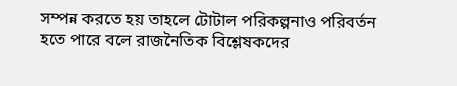সম্পন্ন করতে হয় তাহলে টোটাল পরিকল্পনাও পরিবর্তন হতে পারে বলে রাজনৈতিক বিশ্লেষকদের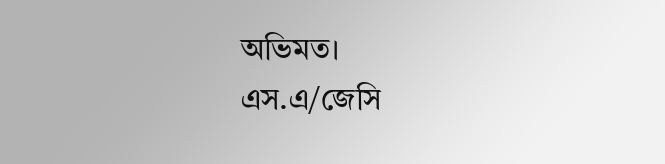অভিমত।
এস.এ/জেসি